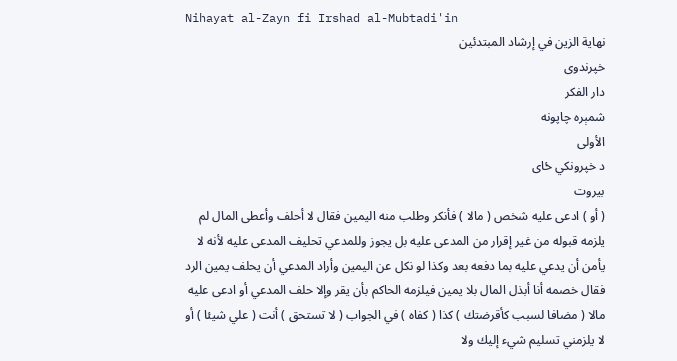Nihayat al-Zayn fi Irshad al-Mubtadi'in
نهاية الزين في إرشاد المبتدئين
خپرندوی
دار الفكر
شمېره چاپونه
الأولى
د خپرونکي ځای
بيروت
( أو ) ادعى عليه شخص ( مالا ) فأنكر وطلب منه اليمين فقال لا أحلف وأعطى المال لم يلزمه قبوله من غير إقرار من المدعى عليه بل يجوز وللمدعي تحليف المدعى عليه لأنه لا يأمن أن يدعي عليه بما دفعه بعد وكذا لو نكل عن اليمين وأراد المدعي أن يحلف يمين الرد فقال خصمه أنا أبذل المال بلا يمين فيلزمه الحاكم بأن يقر وإلا حلف المدعي أو ادعى عليه مالا ( مضافا لسبب كأقرضتك ) كذا ( كفاه ) في الجواب ( لا تستحق ) أنت ( علي شيئا ) أو لا يلزمني تسليم شيء إليك ولا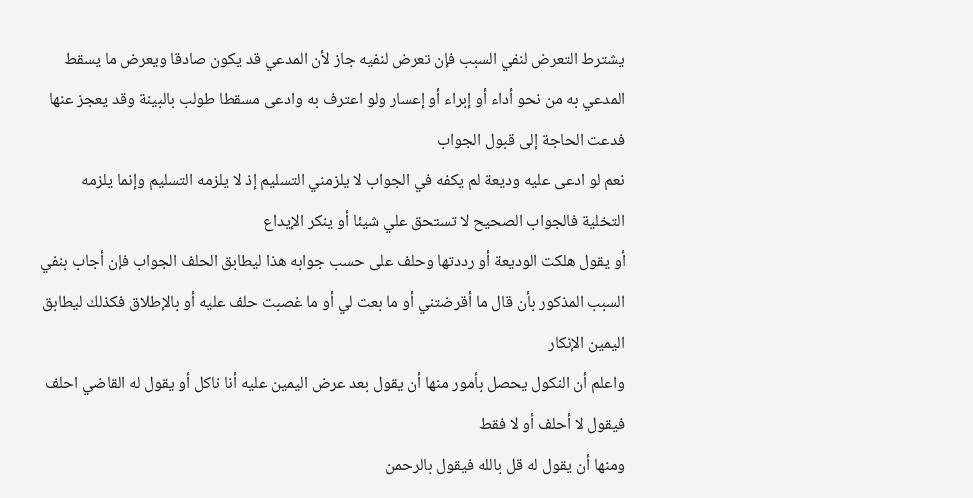يشترط التعرض لنفي السبب فإن تعرض لنفيه جاز لأن المدعي قد يكون صادقا ويعرض ما يسقط المدعي به من نحو أداء أو إبراء أو إعسار ولو اعترف به وادعى مسقطا طولب بالبينة وقد يعجز عنها فدعت الحاجة إلى قبول الجواب
نعم لو ادعى عليه وديعة لم يكفه في الجواب لا يلزمني التسليم إذ لا يلزمه التسليم وإنما يلزمه التخلية فالجواب الصحيح لا تستحق علي شيئا أو ينكر الإيداع
أو يقول هلكت الوديعة أو رددتها وحلف على حسب جوابه هذا ليطابق الحلف الجواب فإن أجاب بنفي السبب المذكور بأن قال ما أقرضتني أو ما بعت لي أو ما غصبت حلف عليه أو بالإطلاق فكذلك ليطابق اليمين الإنكار
واعلم أن النكول يحصل بأمور منها أن يقول بعد عرض اليمين عليه أنا ناكل أو يقول له القاضي احلف فيقول لا أحلف أو لا فقط
ومنها أن يقول له قل بالله فيقول بالرحمن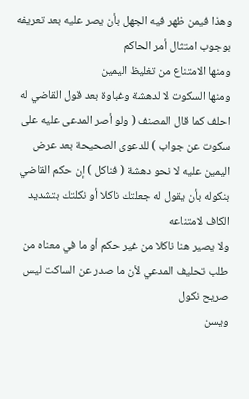وهذا فيمن ظهر فيه الجهل بأن يصر عليه بعد تعريفه بوجوب امتثال أمر الحاكم
ومنها الامتناع من تغليظ اليمين
ومنها السكوت لا لدهشة وغباوة بعد قول القاضي له احلف كما قال المصنف ( ولو أصر المدعى عليه على سكوت عن جواب ) للدعوى الصحيحة بعد عرض اليمين عليه لا نحو دهشة ( فناكل ) إن حكم القاضي بنكوله بأن يقول له جعلتك ناكلا أو نكلتك بتشديد الكاف لامتناعه
ولا يصير هنا ناكلا من غير حكم أو ما في معناه من طلب تحليف المدعي لأن ما صدر عن الساكت ليس صريح نكول
ويسن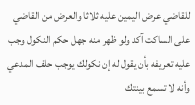للقاضي عرض اليمين عليه ثلاثا والعرض من القاضي على الساكت آكد ولو ظهر منه جهل حكم النكول وجب عليه تعريفه بأن يقول له إن نكولك يوجب حلف المدعي وأنه لا تسمع بينتك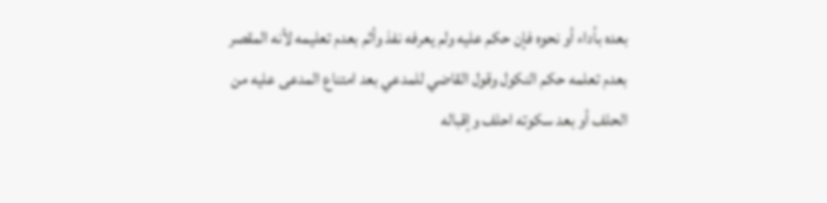بعده بأداء أو نحوه فإن حكم عليه ولم يعرفه نفذ وأثم بعدم تعليمه لأنه المقصر بعدم تعلمه حكم النكول وقول القاضي للمدعي بعد امتناع المدعى عليه من الحلف أو بعد سكوته احلف وإقباله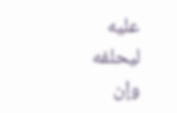عليه ليحلفه وإن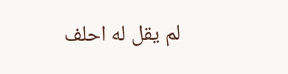لم يقل له احلف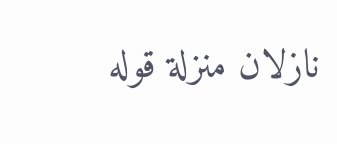نازلان منزلة قوله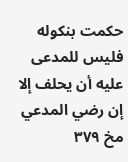حكمت بنكوله فليس للمدعى عليه أن يحلف إلا إن رضي المدعي
مخ ۳۷۹